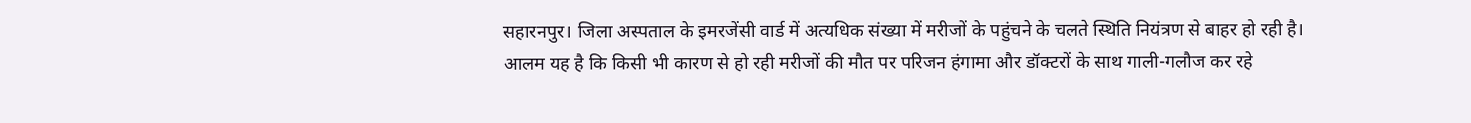सहारनपुर। जिला अस्पताल के इमरजेंसी वार्ड में अत्यधिक संख्या में मरीजों के पहुंचने के चलते स्थिति नियंत्रण से बाहर हो रही है। आलम यह है कि किसी भी कारण से हो रही मरीजों की मौत पर परिजन हंगामा और डॉक्टरों के साथ गाली-गलौज कर रहे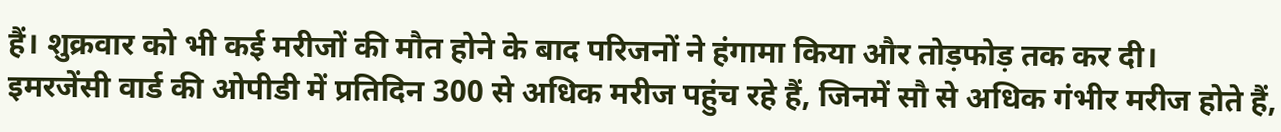हैं। शुक्रवार को भी कई मरीजों की मौत होने के बाद परिजनों ने हंगामा किया और तोड़फोड़ तक कर दी।
इमरजेंसी वार्ड की ओपीडी में प्रतिदिन 300 से अधिक मरीज पहुंच रहे हैं, जिनमें सौ से अधिक गंभीर मरीज होते हैं,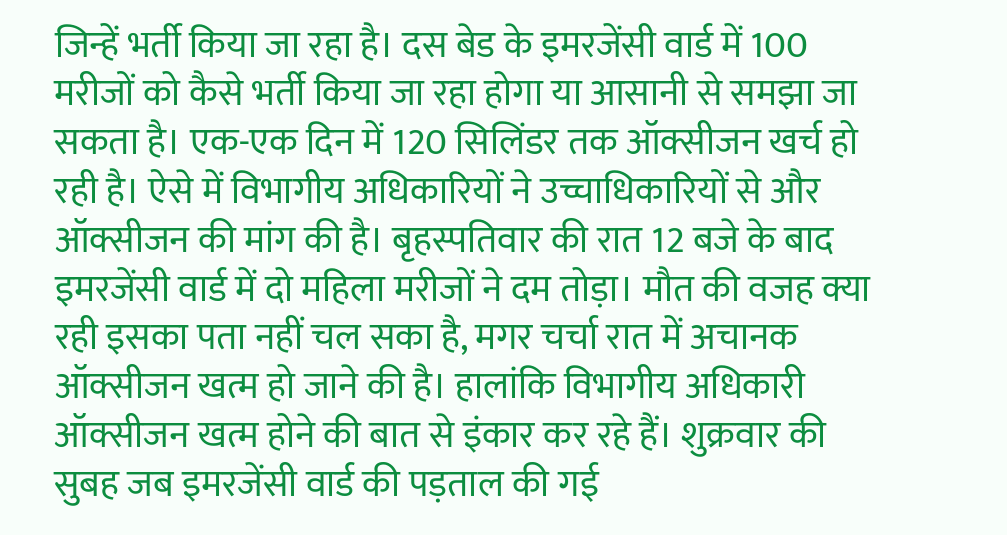जिन्हें भर्ती किया जा रहा है। दस बेड के इमरजेंसी वार्ड में 100 मरीजों को कैसे भर्ती किया जा रहा होगा या आसानी से समझा जा सकता है। एक-एक दिन में 120 सिलिंडर तक ऑक्सीजन खर्च हो रही है। ऐसे में विभागीय अधिकारियों ने उच्चाधिकारियों से और ऑक्सीजन की मांग की है। बृहस्पतिवार की रात 12 बजे के बाद इमरजेंसी वार्ड में दो महिला मरीजों ने दम तोड़ा। मौत की वजह क्या रही इसका पता नहीं चल सका है, मगर चर्चा रात में अचानक ऑक्सीजन खत्म हो जाने की है। हालांकि विभागीय अधिकारी ऑक्सीजन खत्म होने की बात से इंकार कर रहे हैं। शुक्रवार की सुबह जब इमरजेंसी वार्ड की पड़ताल की गई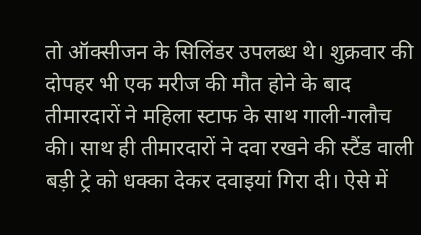तो ऑक्सीजन के सिलिंडर उपलब्ध थे। शुक्रवार की दोपहर भी एक मरीज की मौत होने के बाद तीमारदारों ने महिला स्टाफ के साथ गाली-गलौच की। साथ ही तीमारदारों ने दवा रखने की स्टैंड वाली बड़ी ट्रे को धक्का देकर दवाइयां गिरा दी। ऐसे में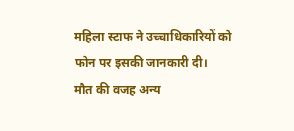महिला स्टाफ ने उच्चाधिकारियों को फोन पर इसकी जानकारी दी।
मौत की वजह अन्य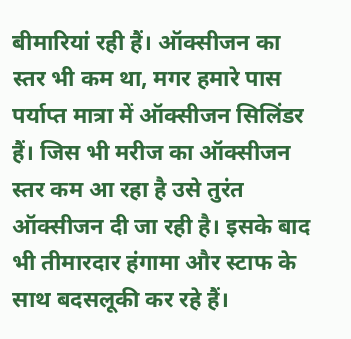बीमारियां रही हैं। ऑक्सीजन का स्तर भी कम था, मगर हमारे पास पर्याप्त मात्रा में ऑक्सीजन सिलिंडर हैं। जिस भी मरीज का ऑक्सीजन स्तर कम आ रहा है उसे तुरंत ऑक्सीजन दी जा रही है। इसके बाद भी तीमारदार हंगामा और स्टाफ के साथ बदसलूकी कर रहे हैं।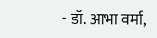- डॉ. आभा वर्मा,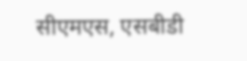सीएमएस, एसबीडी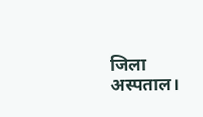जिला अस्पताल।